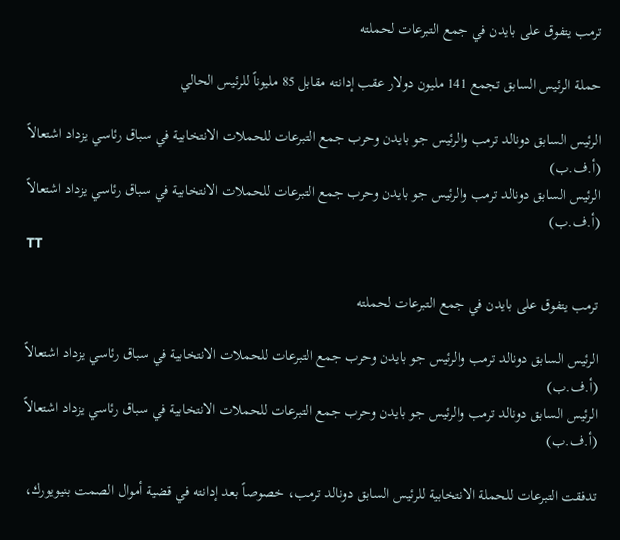ترمب يتفوق على بايدن في جمع التبرعات لحملته

حملة الرئيس السابق تجمع 141 مليون دولار عقب إدانته مقابل 85 مليوناً للرئيس الحالي

الرئيس السابق دونالد ترمب والرئيس جو بايدن وحرب جمع التبرعات للحملات الانتخابية في سباق رئاسي يزداد اشتعالاً (أ.ف.ب)
الرئيس السابق دونالد ترمب والرئيس جو بايدن وحرب جمع التبرعات للحملات الانتخابية في سباق رئاسي يزداد اشتعالاً (أ.ف.ب)
TT

ترمب يتفوق على بايدن في جمع التبرعات لحملته

الرئيس السابق دونالد ترمب والرئيس جو بايدن وحرب جمع التبرعات للحملات الانتخابية في سباق رئاسي يزداد اشتعالاً (أ.ف.ب)
الرئيس السابق دونالد ترمب والرئيس جو بايدن وحرب جمع التبرعات للحملات الانتخابية في سباق رئاسي يزداد اشتعالاً (أ.ف.ب)

تدفقت التبرعات للحملة الانتخابية للرئيس السابق دونالد ترمب، خصوصاً بعد إدانته في قضية أموال الصمت بنيويورك،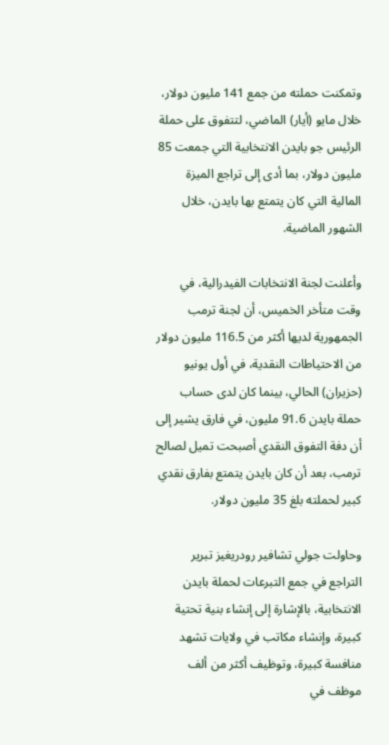وتمكنت حملته من جمع 141 مليون دولار، خلال مايو (أيار) الماضي، لتتفوق على حملة الرئيس جو بايدن الانتخابية التي جمعت 85 مليون دولار، بما أدى إلى تراجع الميزة المالية التي كان يتمتع بها بايدن، خلال الشهور الماضية.

وأعلنت لجنة الانتخابات الفيدرالية، في وقت متأخر الخميس، أن لجنة ترمب الجمهورية لديها أكثر من 116.5 مليون دولار من الاحتياطات النقدية، في أول يونيو (حزيران) الحالي، بينما كان لدى حساب حملة بايدن 91.6 مليون، في فارق يشير إلى أن دفة التفوق النقدي أصبحت تميل لصالح ترمب، بعد أن كان بايدن يتمتع بفارق نقدي كبير لحملته بلغ 35 مليون دولار.

وحاولت جولي تشافير رودريغيز تبرير التراجع في جمع التبرعات لحملة بايدن الانتخابية، بالإشارة إلى إنشاء بنية تحتية كبيرة، وإنشاء مكاتب في ولايات تشهد منافسة كبيرة، وتوظيف أكثر من ألف موظف في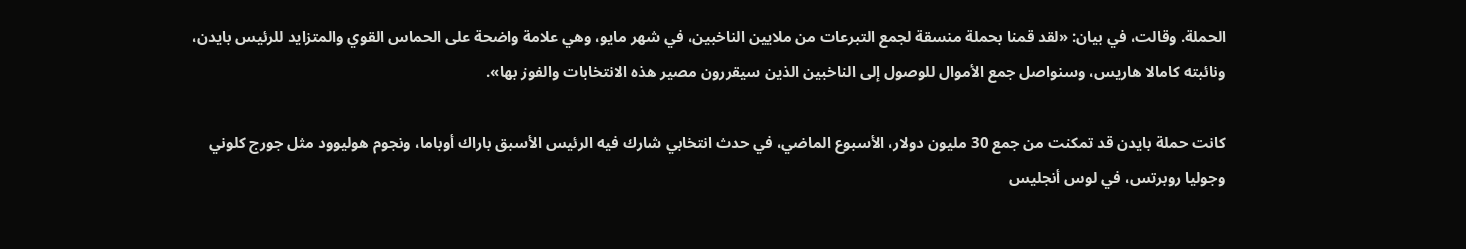الحملة. وقالت، في بيان: «لقد قمنا بحملة منسقة لجمع التبرعات من ملايين الناخبين، في شهر مايو، وهي علامة واضحة على الحماس القوي والمتزايد للرئيس بايدن، ونائبته كامالا هاريس، وسنواصل جمع الأموال للوصول إلى الناخبين الذين سيقررون مصير هذه الانتخابات والفوز بها».

كانت حملة بايدن قد تمكنت من جمع 30 مليون دولار، الأسبوع الماضي، في حدث انتخابي شارك فيه الرئيس الأسبق باراك أوباما، ونجوم هوليوود مثل جورج كلوني وجوليا روبرتس، في لوس أنجليس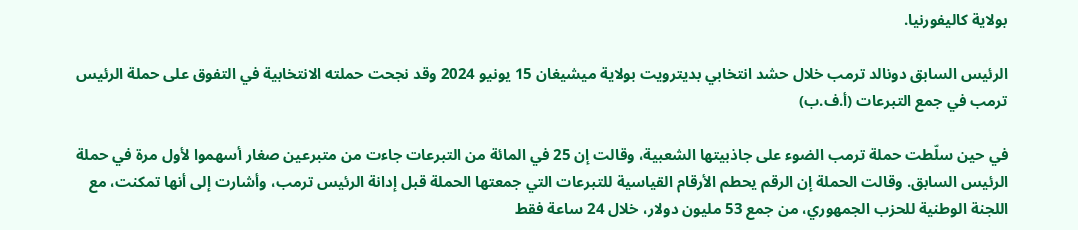بولاية كاليفورنيا.

الرئيس السابق دونالد ترمب خلال حشد انتخابي بديترويت بولاية ميشيغان 15 يونيو 2024 وقد نجحت حملته الانتخابية في التفوق على حملة الرئيس ترمب في جمع التبرعات (أ.ف.ب)

في حين سلّطت حملة ترمب الضوء على جاذبيتها الشعبية، وقالت إن 25 في المائة من التبرعات جاءت من متبرعين صغار أسهموا لأول مرة في حملة الرئيس السابق. وقالت الحملة إن الرقم يحطم الأرقام القياسية للتبرعات التي جمعتها الحملة قبل إدانة الرئيس ترمب، وأشارت إلى أنها تمكنت، مع اللجنة الوطنية للحزب الجمهوري، من جمع 53 مليون دولار، خلال 24 ساعة فقط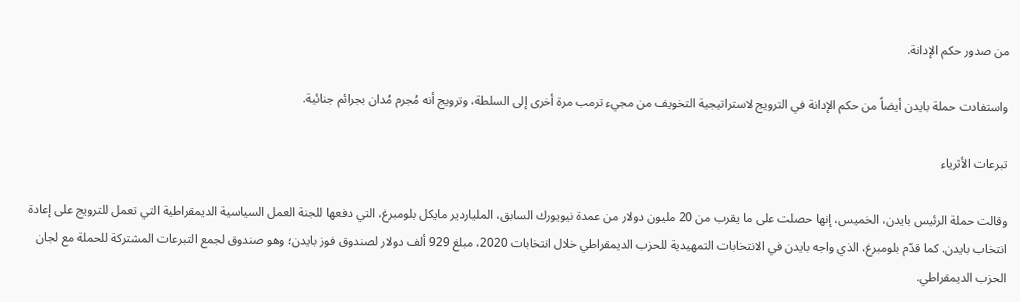من صدور حكم الإدانة.

واستفادت حملة بايدن أيضاً من حكم الإدانة في الترويج لاستراتيجية التخويف من مجيء ترمب مرة أخرى إلى السلطة، وترويج أنه مُجرم مُدان بجرائم جنائية.

تبرعات الأثرياء

وقالت حملة الرئيس بايدن، الخميس، إنها حصلت على ما يقرب من 20 مليون دولار من عمدة نيويورك السابق، الملياردير مايكل بلومبرغ، التي دفعها للجنة العمل السياسية الديمقراطية التي تعمل للترويج على إعادة انتخاب بايدن. كما قدّم بلومبرغ، الذي واجه بايدن في الانتخابات التمهيدية للحزب الديمقراطي خلال انتخابات 2020، مبلغ 929 ألف دولار لصندوق فوز بايدن؛ وهو صندوق لجمع التبرعات المشتركة للحملة مع لجان الحزب الديمقراطي.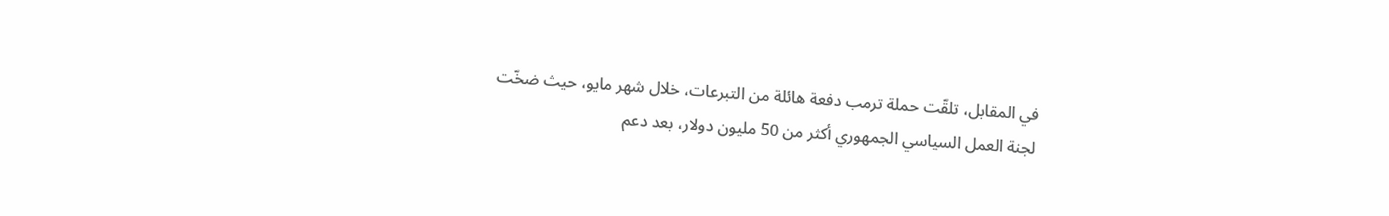في المقابل، تلقّت حملة ترمب دفعة هائلة من التبرعات، خلال شهر مايو، حيث ضخّت لجنة العمل السياسي الجمهوري أكثر من 50 مليون دولار، بعد دعم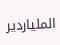الملياردير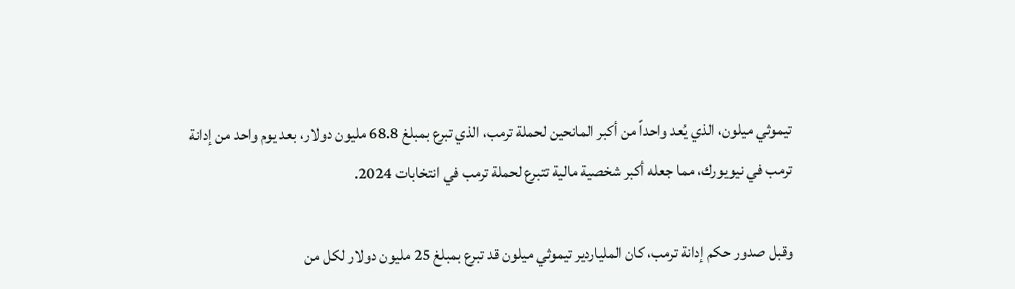تيموثي ميلون، الذي يُعد واحداً من أكبر المانحين لحملة ترمب، الذي تبرع بمبلغ 68.8 مليون دولار، بعد يوم واحد من إدانة ترمب في نيويورك، مما جعله أكبر شخصية مالية تتبرع لحملة ترمب في انتخابات 2024.

وقبل صدور حكم إدانة ترمب، كان الملياردير تيموثي ميلون قد تبرع بمبلغ 25 مليون دولار لكل من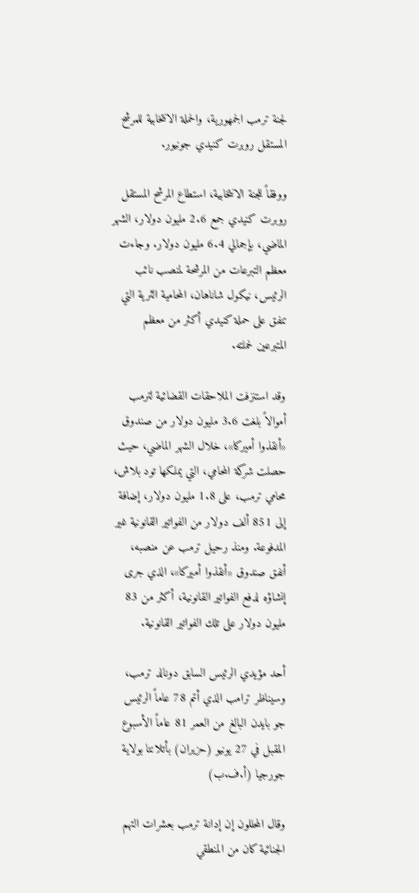لجنة ترمب الجمهورية، والحملة الانتخابية للمرشح المستقل روبرت كنيدي جونيور.

ووفقاً للجنة الانتخابية، استطاع المرشح المستقل روبرت كنيدي جمع 2.6 مليون دولار، الشهر الماضي، بإجمالي 6.4 مليون دولار. وجاءت معظم التبرعات من المرشحة لمنصب نائب الرئيس، نيكول شاناهان، المحامية الثرية التي تنفق على حملة كنيدي أكثر من معظم المتبرعين لحملته.

وقد استنزفت الملاحقات القضائية لترمب أموالاً بلغت 3.6 مليون دولار من صندوق «أنقذوا أميركا»، خلال الشهر الماضي، حيث حصلت شركة المحامي، التي يملكها تود بلاش، محامي ترمب، على 1.8 مليون دولار، إضافة إلى 851 ألف دولار من الفواتير القانونية غير المدفوعة. ومنذ رحيل ترمب عن منصبه، أنفق صندوق «أنقذوا أميركا»، الذي جرى إنشاؤه لدفع الفواتير القانونية، أكثر من 83 مليون دولار على تلك الفواتير القانونية.

أحد مؤيدي الرئيس السابق دونالد ترمب، وسيناظر ترامب الذي أتم 78 عاماً الرئيس جو بايدن البالغ من العمر 81 عاماً الأسبوع المقبل في 27 يونيو (حزيران) بأتلانتا بولاية جورجيا (أ.ف.ب)

وقال المحللون إن إدانة ترمب بعشرات التهم الجنائية كان من المنطقي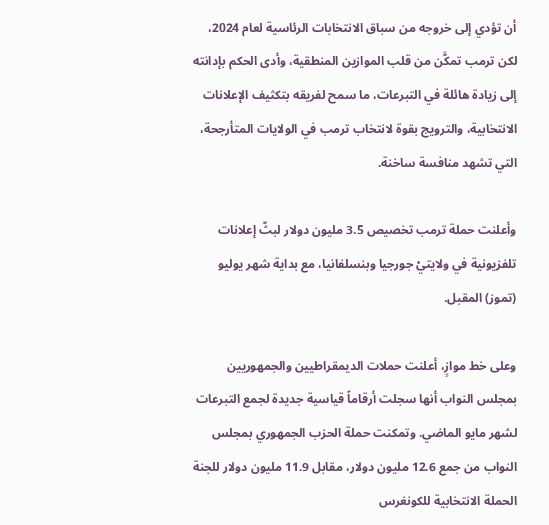أن تؤدي إلى خروجه من سباق الانتخابات الرئاسية لعام 2024، لكن ترمب تمكَّن من قلب الموازين المنطقية، وأدى الحكم بإدانته إلى زيادة هائلة في التبرعات، ما سمح لفريقه بتكثيف الإعلانات الانتخابية، والترويج بقوة لانتخاب ترمب في الولايات المتأرجحة، التي تشهد منافسة ساخنة.

وأعلنت حملة ترمب تخصيص 3.5 مليون دولار لبثّ إعلانات تلفزيونية في ولايتيْ جورجيا وبنسلفانيا، مع بداية شهر يوليو (تموز) المقبل.

وعلى خط موازٍ، أعلنت حملات الديمقراطيين والجمهوريين بمجلس النواب أنها سجلت أرقاماً قياسية جديدة لجمع التبرعات لشهر مايو الماضي. وتمكنت حملة الحزب الجمهوري بمجلس النواب من جمع 12.6 مليون دولار، مقابل 11.9 مليون دولار للجنة الحملة الانتخابية للكونغرس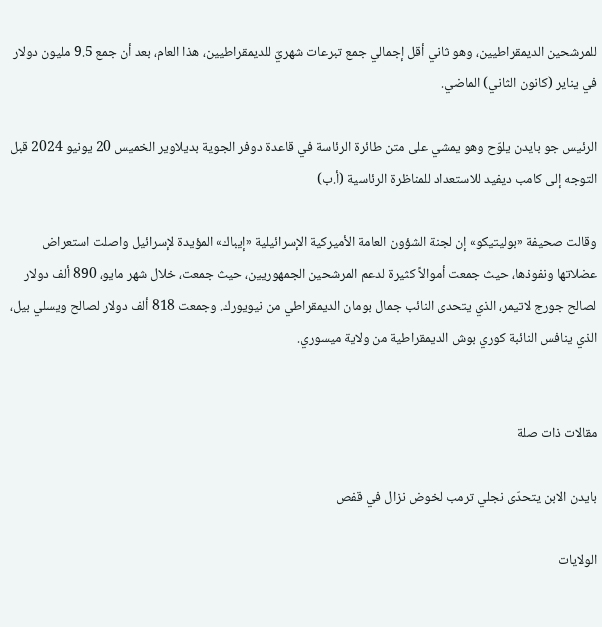للمرشحين الديمقراطيين، وهو ثاني أقل إجمالي جمع تبرعات شهريّ للديمقراطيين، هذا العام، بعد أن جمع 9.5 مليون دولار في يناير (كانون الثاني) الماضي.

الرئيس جو بايدن يلوّح وهو يمشي على متن طائرة الرئاسة في قاعدة دوفر الجوية بديلاوير الخميس 20 يونيو 2024 قبل التوجه إلى كامب ديفيد للاستعداد للمناظرة الرئاسية (أ.ب)

وقالت صحيفة «بوليتيكو» إن لجنة الشؤون العامة الأميركية الإسرائيلية «إيباك» المؤيدة لإسرائيل واصلت استعراض عضلاتها ونفوذها، حيث جمعت أموالاً كثيرة لدعم المرشحين الجمهوريين، حيث جمعت، خلال شهر مايو، 890 ألف دولار لصالح جورج لاتيمر، الذي يتحدى النائب جمال بومان الديمقراطي من نيويورك. وجمعت 818 ألف دولار لصالح ويسلي بيل، الذي ينافس النائبة كوري بوش الديمقراطية من ولاية ميسوري.


مقالات ذات صلة

بايدن الابن يتحدّى نجلي ترمب لخوض نزال في قفص

الولايات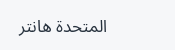المتحدة هانتر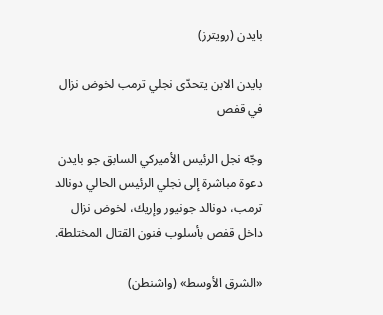بايدن (رويترز)

بايدن الابن يتحدّى نجلي ترمب لخوض نزال في قفص

وجّه نجل الرئيس الأميركي السابق جو بايدن دعوة مباشرة إلى نجلي الرئيس الحالي دونالد ترمب، دونالد جونيور وإريك، لخوض نزال داخل قفص بأسلوب فنون القتال المختلطة.

«الشرق الأوسط» (واشنطن)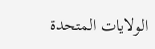الولايات المتحدة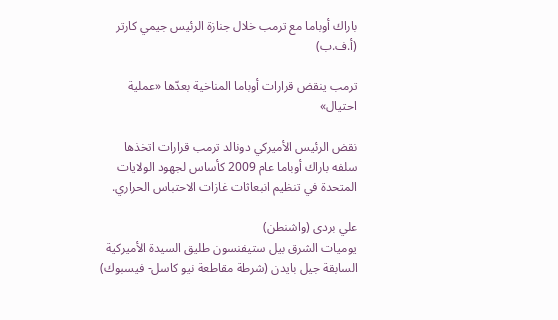باراك أوباما مع ترمب خلال جنازة الرئيس جيمي كارتر (أ.ف.ب)

ترمب ينقض قرارات أوباما المناخية بعدّها «عملية احتيال»

نقض الرئيس الأميركي دونالد ترمب قرارات اتخذها سلفه باراك أوباما عام 2009 كأساس لجهود الولايات المتحدة في تنظيم انبعاثات غازات الاحتباس الحراري.

علي بردى (واشنطن)
يوميات الشرق بيل ستيفنسون طليق السيدة الأميركية السابقة جيل بايدن (شرطة مقاطعة نيو كاسل- فيسبوك)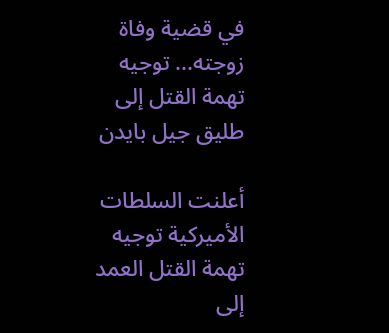في قضية وفاة زوجته... توجيه تهمة القتل إلى طليق جيل بايدن

أعلنت السلطات الأميركية توجيه تهمة القتل العمد إلى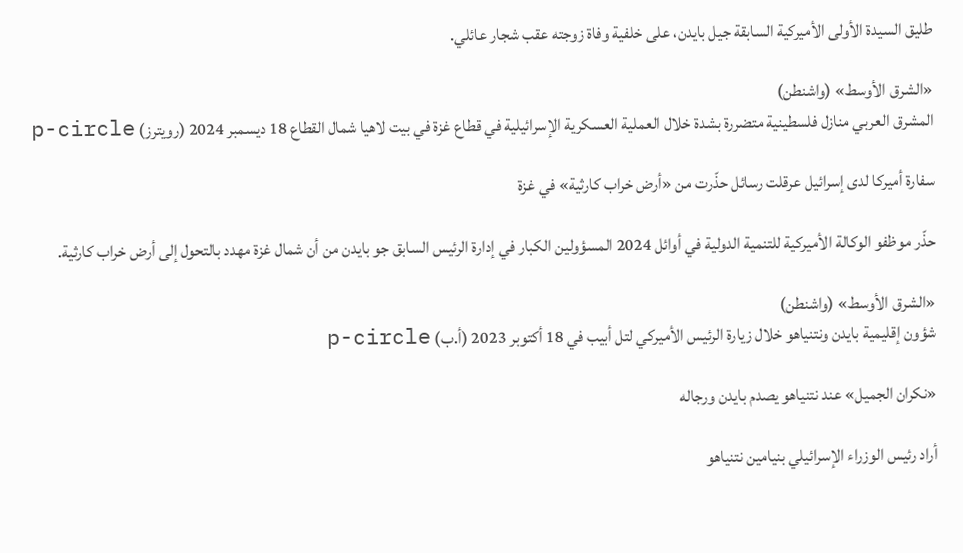طليق السيدة الأولى الأميركية السابقة جيل بايدن، على خلفية وفاة زوجته عقب شجار عائلي.

«الشرق الأوسط» (واشنطن)
المشرق العربي منازل فلسطينية متضررة بشدة خلال العملية العسكرية الإسرائيلية في قطاع غزة في بيت لاهيا شمال القطاع 18 ديسمبر 2024 (رويترز) p-circle

سفارة أميركا لدى إسرائيل عرقلت رسائل حذّرت من «أرض خراب كارثية» في غزة

حذّر موظفو الوكالة الأميركية للتنمية الدولية في أوائل 2024 المسؤولين الكبار في إدارة الرئيس السابق جو بايدن من أن شمال غزة مهدد بالتحول إلى أرض خراب كارثية.

«الشرق الأوسط» (واشنطن)
شؤون إقليمية بايدن ونتنياهو خلال زيارة الرئيس الأميركي لتل أبيب في 18 أكتوبر 2023 (أ.ب) p-circle

«نكران الجميل» عند نتنياهو يصدم بايدن ورجاله

أراد رئيس الوزراء الإسرائيلي بنيامين نتنياهو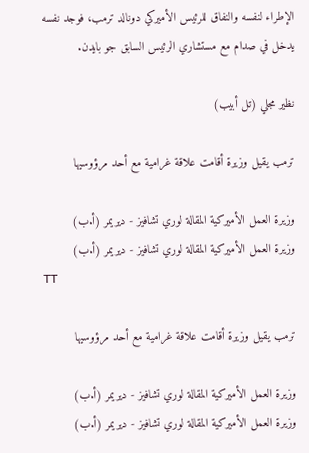الإطراء لنفسه والنفاق للرئيس الأميركي دونالد ترمب، فوجد نفسه يدخل في صدام مع مستشاري الرئيس السابق جو بايدن.

نظير مجلي (تل أبيب)

ترمب يقيل وزيرة أقامت علاقة غرامية مع أحد مرؤوسيها

وزيرة العمل الأميركية المقالة لوري تشافيز - ديريمر (أ.ب)
وزيرة العمل الأميركية المقالة لوري تشافيز - ديريمر (أ.ب)
TT

ترمب يقيل وزيرة أقامت علاقة غرامية مع أحد مرؤوسيها

وزيرة العمل الأميركية المقالة لوري تشافيز - ديريمر (أ.ب)
وزيرة العمل الأميركية المقالة لوري تشافيز - ديريمر (أ.ب)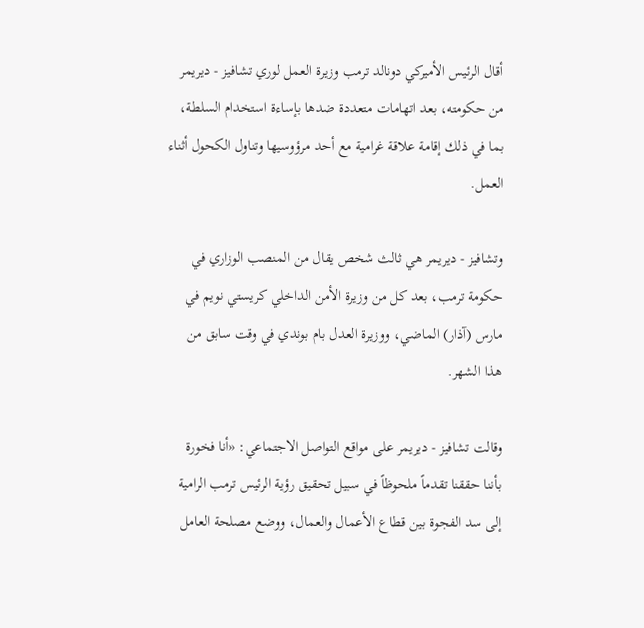أقال الرئيس الأميركي دونالد ترمب وزيرة العمل لوري تشافيز - ديريمر من حكومته، بعد اتهامات متعددة ضدها بإساءة استخدام السلطة، بما في ذلك إقامة علاقة غرامية مع أحد مرؤوسيها وتناول الكحول أثناء العمل.

وتشافيز - ديريمر هي ثالث شخص يقال من المنصب الوزاري في حكومة ترمب، بعد كل من وزيرة الأمن الداخلي كريستي نويم في مارس (آذار) الماضي، ووزيرة العدل بام بوندي في وقت سابق من هذا الشهر.

وقالت تشافيز - ديريمر على مواقع التواصل الاجتماعي: «أنا فخورة بأننا حققنا تقدماً ملحوظاً في سبيل تحقيق رؤية الرئيس ترمب الرامية إلى سد الفجوة بين قطاع الأعمال والعمال، ووضع مصلحة العامل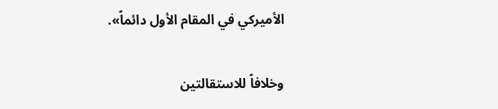الأميركي في المقام الأول دائماً».

وخلافاً للاستقالتين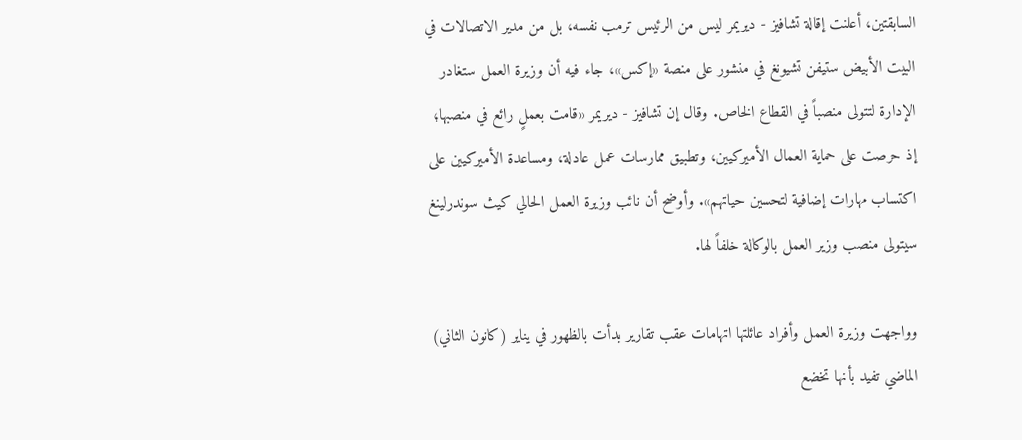السابقتين، أعلنت إقالة تشافيز - ديريمر ليس من الرئيس ترمب نفسه، بل من مدير الاتصالات في البيت الأبيض ستيفن تشيونغ في منشور على منصة «إكس»، جاء فيه أن وزيرة العمل ستغادر الإدارة لتتولى منصباً في القطاع الخاص. وقال إن تشافيز - ديريمر «قامت بعملٍ رائع في منصبها؛ إذ حرصت على حماية العمال الأميركيين، وتطبيق ممارسات عمل عادلة، ومساعدة الأميركيين على اكتساب مهارات إضافية لتحسين حياتهم». وأوضح أن نائب وزيرة العمل الحالي كيث سوندرلينغ سيتولى منصب وزير العمل بالوكالة خلفاً لها.

وواجهت وزيرة العمل وأفراد عائلتها اتهامات عقب تقارير بدأت بالظهور في يناير (كانون الثاني) الماضي تفيد بأنها تخضع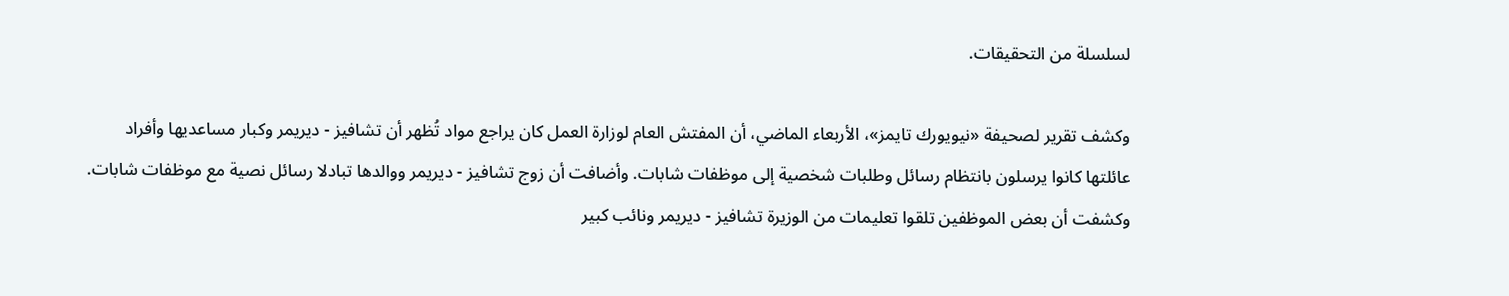لسلسلة من التحقيقات.

وكشف تقرير لصحيفة «نيويورك تايمز»، الأربعاء الماضي، أن المفتش العام لوزارة العمل كان يراجع مواد تُظهر أن تشافيز - ديريمر وكبار مساعديها وأفراد عائلتها كانوا يرسلون بانتظام رسائل وطلبات شخصية إلى موظفات شابات. وأضافت أن زوج تشافيز - ديريمر ووالدها تبادلا رسائل نصية مع موظفات شابات. وكشفت أن بعض الموظفين تلقوا تعليمات من الوزيرة تشافيز - ديريمر ونائب كبير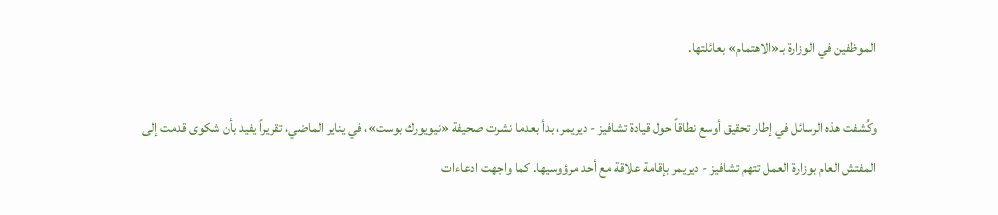الموظفين في الوزارة بـ«الاهتمام» بعائلتها.

وكُشفت هذه الرسائل في إطار تحقيق أوسع نطاقاً حول قيادة تشافيز - ديريمر، بدأ بعدما نشرت صحيفة «نيويورك بوست»، في يناير الماضي، تقريراً يفيد بأن شكوى قدمت إلى المفتش العام بوزارة العمل تتهم تشافيز - ديريمر بإقامة علاقة مع أحد مرؤوسيها. كما واجهت ادعاءات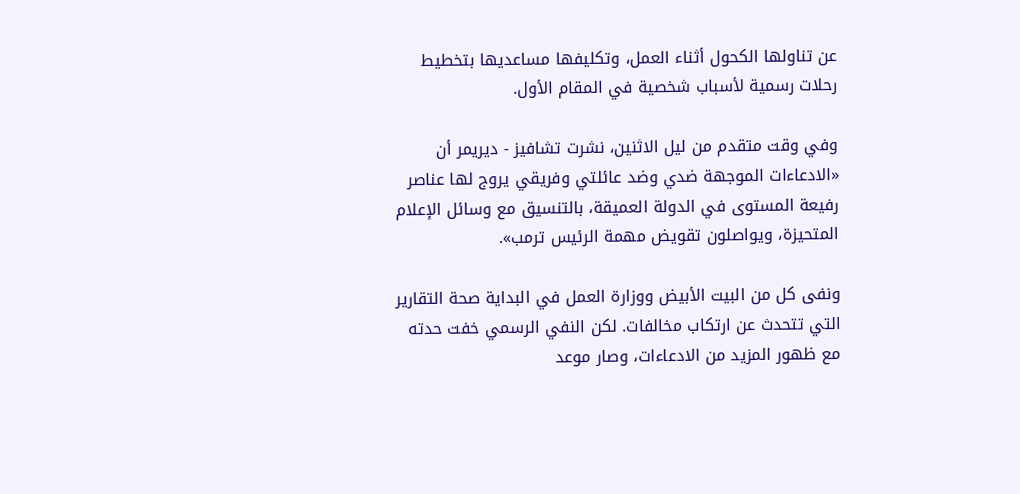عن تناولها الكحول أثناء العمل، وتكليفها مساعديها بتخطيط رحلات رسمية لأسباب شخصية في المقام الأول.

وفي وقت متقدم من ليل الاثنين، نشرت تشافيز - ديريمر أن «الادعاءات الموجهة ضدي وضد عائلتي وفريقي يروج لها عناصر رفيعة المستوى في الدولة العميقة، بالتنسيق مع وسائل الإعلام المتحيزة، ويواصلون تقويض مهمة الرئيس ترمب».

ونفى كل من البيت الأبيض ووزارة العمل في البداية صحة التقارير التي تتحدث عن ارتكاب مخالفات. لكن النفي الرسمي خفت حدته مع ظهور المزيد من الادعاءات، وصار موعد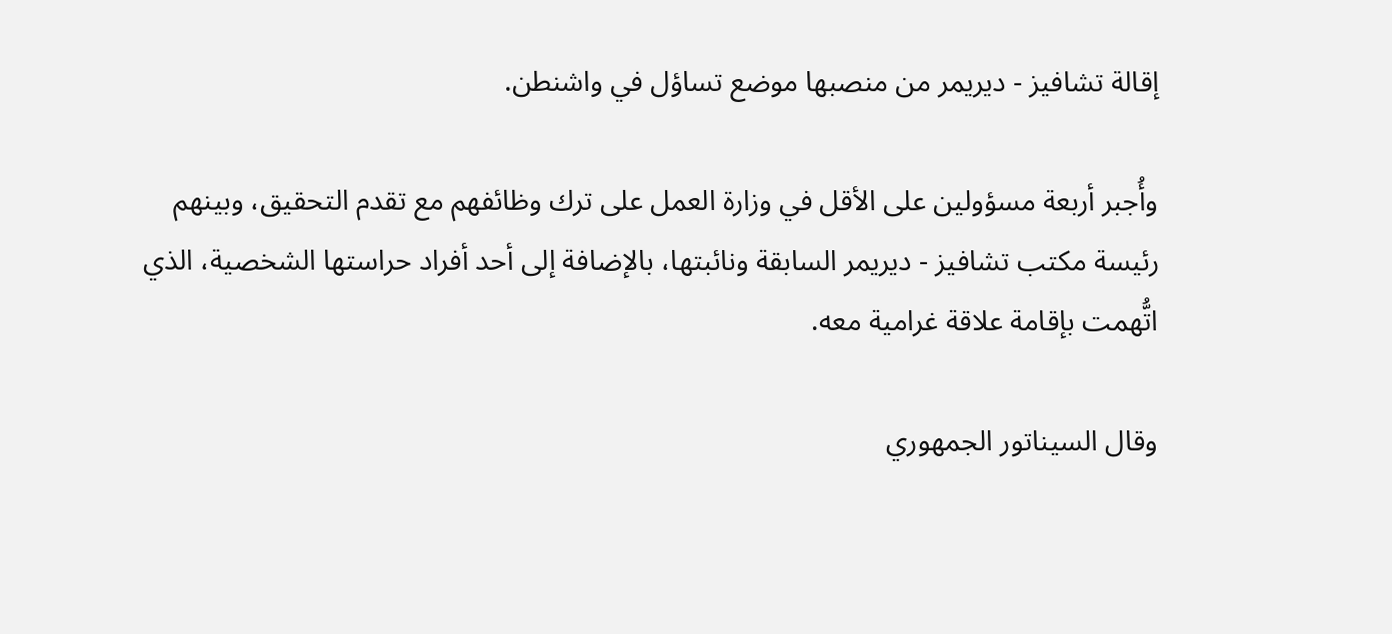إقالة تشافيز - ديريمر من منصبها موضع تساؤل في واشنطن.

وأُجبر أربعة مسؤولين على الأقل في وزارة العمل على ترك وظائفهم مع تقدم التحقيق، وبينهم رئيسة مكتب تشافيز - ديريمر السابقة ونائبتها، بالإضافة إلى أحد أفراد حراستها الشخصية، الذي اتُّهمت بإقامة علاقة غرامية معه.

وقال السيناتور الجمهوري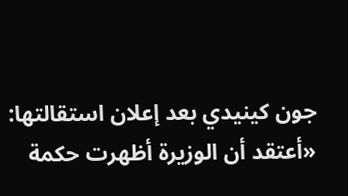جون كينيدي بعد إعلان استقالتها: «أعتقد أن الوزيرة أظهرت حكمة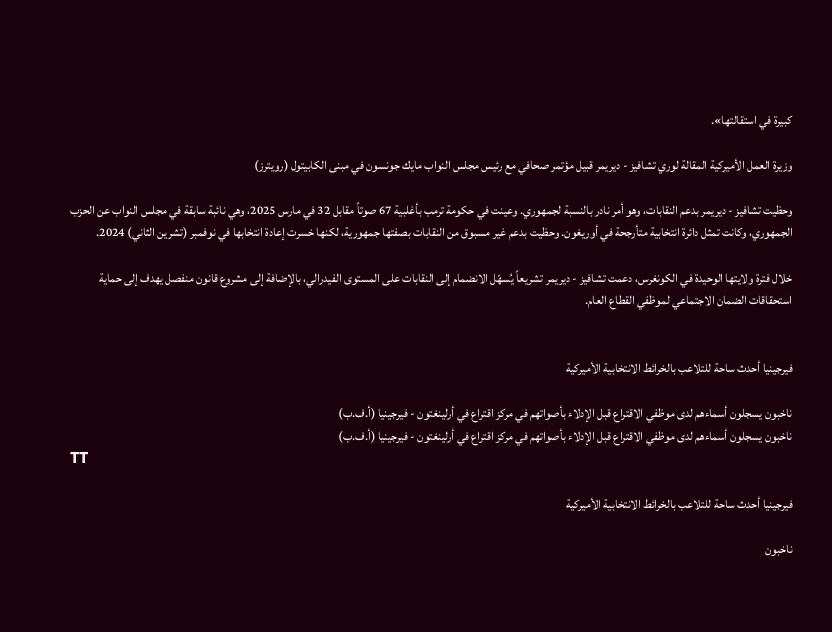كبيرة في استقالتها».

وزيرة العمل الأميركية المقالة لوري تشافيز - ديريمر قبيل مؤتمر صحافي مع رئيس مجلس النواب مايك جونسون في مبنى الكابيتول (رويترز)

وحظيت تشافيز - ديريمر بدعم النقابات، وهو أمر نادر بالنسبة لجمهوري. وعينت في حكومة ترمب بأغلبية 67 صوتاً مقابل 32 في مارس 2025، وهي نائبة سابقة في مجلس النواب عن الحزب الجمهوري، وكانت تمثل دائرة انتخابية متأرجحة في أوريغون. وحظيت بدعم غير مسبوق من النقابات بصفتها جمهورية، لكنها خسرت إعادة انتخابها في نوفمبر (تشرين الثاني) 2024.

خلال فترة ولايتها الوحيدة في الكونغرس، دعمت تشافيز - ديريمر تشريعاً يُسهّل الانضمام إلى النقابات على المستوى الفيدرالي، بالإضافة إلى مشروع قانون منفصل يهدف إلى حماية استحقاقات الضمان الاجتماعي لموظفي القطاع العام.


فيرجينيا أحدث ساحة للتلاعب بالخرائط الانتخابية الأميركية

ناخبون يسجلون أسماءهم لدى موظفي الاقتراع قبل الإدلاء بأصواتهم في مركز اقتراع في أرلينغتون - فيرجينيا (أ.ف.ب)
ناخبون يسجلون أسماءهم لدى موظفي الاقتراع قبل الإدلاء بأصواتهم في مركز اقتراع في أرلينغتون - فيرجينيا (أ.ف.ب)
TT

فيرجينيا أحدث ساحة للتلاعب بالخرائط الانتخابية الأميركية

ناخبون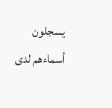يسجلون أسماءهم لدى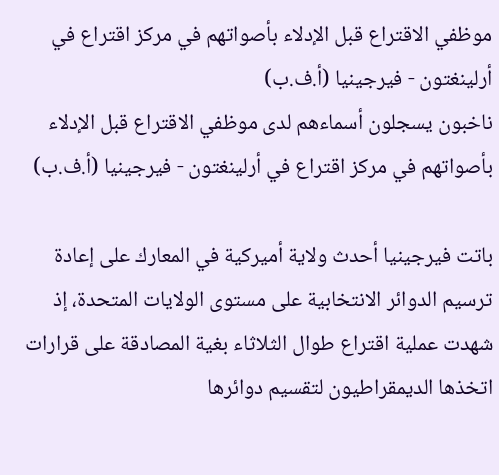موظفي الاقتراع قبل الإدلاء بأصواتهم في مركز اقتراع في أرلينغتون - فيرجينيا (أ.ف.ب)
ناخبون يسجلون أسماءهم لدى موظفي الاقتراع قبل الإدلاء بأصواتهم في مركز اقتراع في أرلينغتون - فيرجينيا (أ.ف.ب)

باتت فيرجينيا أحدث ولاية أميركية في المعارك على إعادة ترسيم الدوائر الانتخابية على مستوى الولايات المتحدة، إذ شهدت عملية اقتراع طوال الثلاثاء بغية المصادقة على قرارات اتخذها الديمقراطيون لتقسيم دوائرها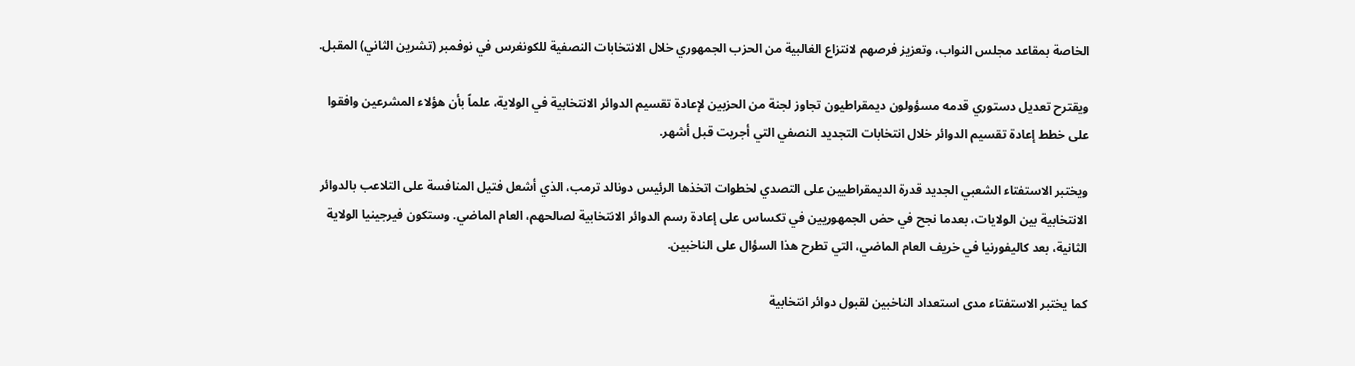الخاصة بمقاعد مجلس النواب، وتعزيز فرصهم لانتزاع الغالبية من الحزب الجمهوري خلال الانتخابات النصفية للكونغرس في نوفمبر (تشرين الثاني) المقبل.

ويقترح تعديل دستوري قدمه مسؤولون ديمقراطيون تجاوز لجنة من الحزبين لإعادة تقسيم الدوائر الانتخابية في الولاية، علماً بأن هؤلاء المشرعين وافقوا على خطط إعادة تقسيم الدوائر خلال انتخابات التجديد النصفي التي أجريت قبل أشهر.

ويختبر الاستفتاء الشعبي الجديد قدرة الديمقراطيين على التصدي لخطوات اتخذها الرئيس دونالد ترمب، الذي أشعل فتيل المنافسة على التلاعب بالدوائر الانتخابية بين الولايات، بعدما نجح في حض الجمهوريين في تكساس على إعادة رسم الدوائر الانتخابية لصالحهم، العام الماضي. وستكون فيرجينيا الولاية الثانية، بعد كاليفورنيا في خريف العام الماضي، التي تطرح هذا السؤال على الناخبين.

كما يختبر الاستفتاء مدى استعداد الناخبين لقبول دوائر انتخابية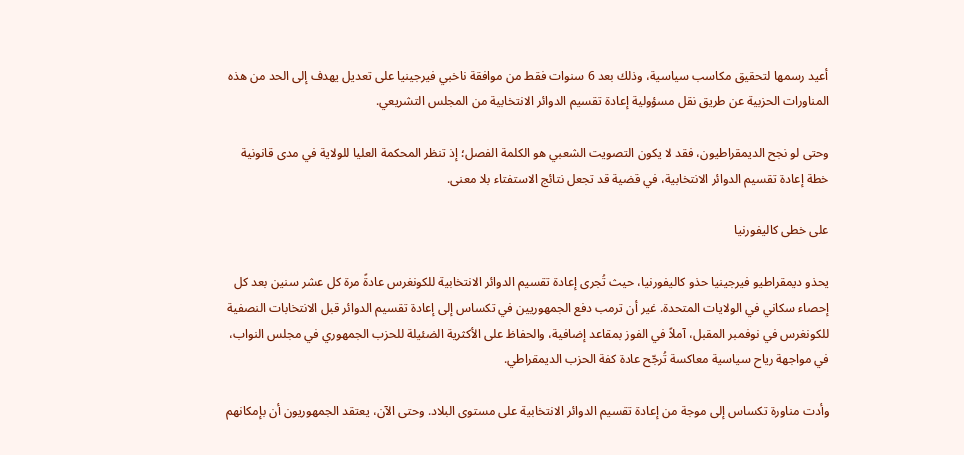أعيد رسمها لتحقيق مكاسب سياسية، وذلك بعد 6 سنوات فقط من موافقة ناخبي فيرجينيا على تعديل يهدف إلى الحد من هذه المناورات الحزبية عن طريق نقل مسؤولية إعادة تقسيم الدوائر الانتخابية من المجلس التشريعي.

وحتى لو نجح الديمقراطيون، فقد لا يكون التصويت الشعبي هو الكلمة الفصل؛ إذ تنظر المحكمة العليا للولاية في مدى قانونية خطة إعادة تقسيم الدوائر الانتخابية، في قضية قد تجعل نتائج الاستفتاء بلا معنى.

على خطى كاليفورنيا

يحذو ديمقراطيو فيرجينيا حذو كاليفورنيا، حيث تُجرى إعادة تقسيم الدوائر الانتخابية للكونغرس عادةً مرة كل عشر سنين بعد كل إحصاء سكاني في الولايات المتحدة. غير أن ترمب دفع الجمهوريين في تكساس إلى إعادة تقسيم الدوائر قبل الانتخابات النصفية للكونغرس في نوفمبر المقبل، آملاً في الفوز بمقاعد إضافية، والحفاظ على الأكثرية الضئيلة للحزب الجمهوري في مجلس النواب، في مواجهة رياح سياسية معاكسة تُرجّح عادة كفة الحزب الديمقراطي.

وأدت مناورة تكساس إلى موجة من إعادة تقسيم الدوائر الانتخابية على مستوى البلاد. وحتى الآن، يعتقد الجمهوريون أن بإمكانهم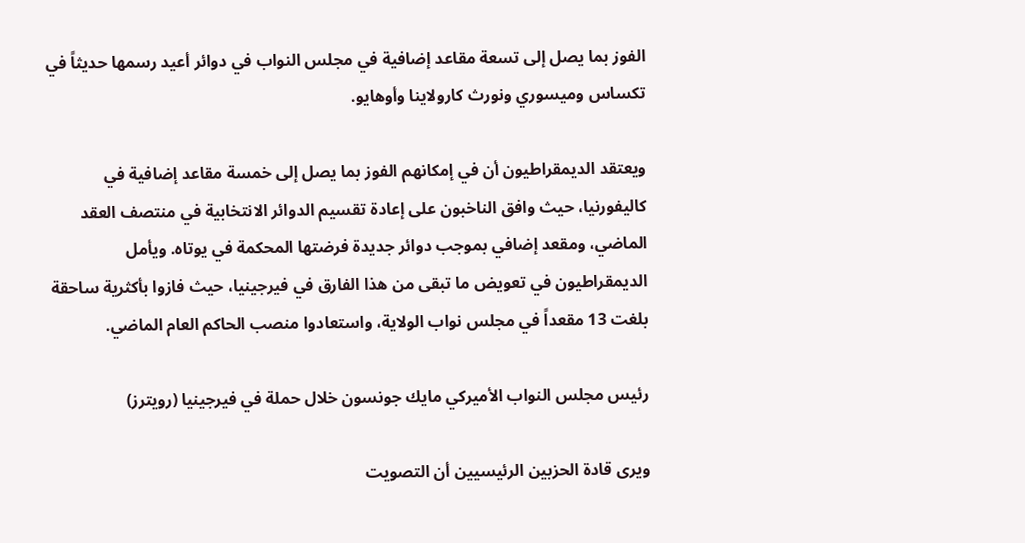الفوز بما يصل إلى تسعة مقاعد إضافية في مجلس النواب في دوائر أعيد رسمها حديثاً في تكساس وميسوري ونورث كارولاينا وأوهايو.

ويعتقد الديمقراطيون أن في إمكانهم الفوز بما يصل إلى خمسة مقاعد إضافية في كاليفورنيا، حيث وافق الناخبون على إعادة تقسيم الدوائر الانتخابية في منتصف العقد الماضي، ومقعد إضافي بموجب دوائر جديدة فرضتها المحكمة في يوتاه. ويأمل الديمقراطيون في تعويض ما تبقى من هذا الفارق في فيرجينيا، حيث فازوا بأكثرية ساحقة بلغت 13 مقعداً في مجلس نواب الولاية، واستعادوا منصب الحاكم العام الماضي.

رئيس مجلس النواب الأميركي مايك جونسون خلال حملة في فيرجينيا (رويترز)

ويرى قادة الحزبين الرئيسيين أن التصويت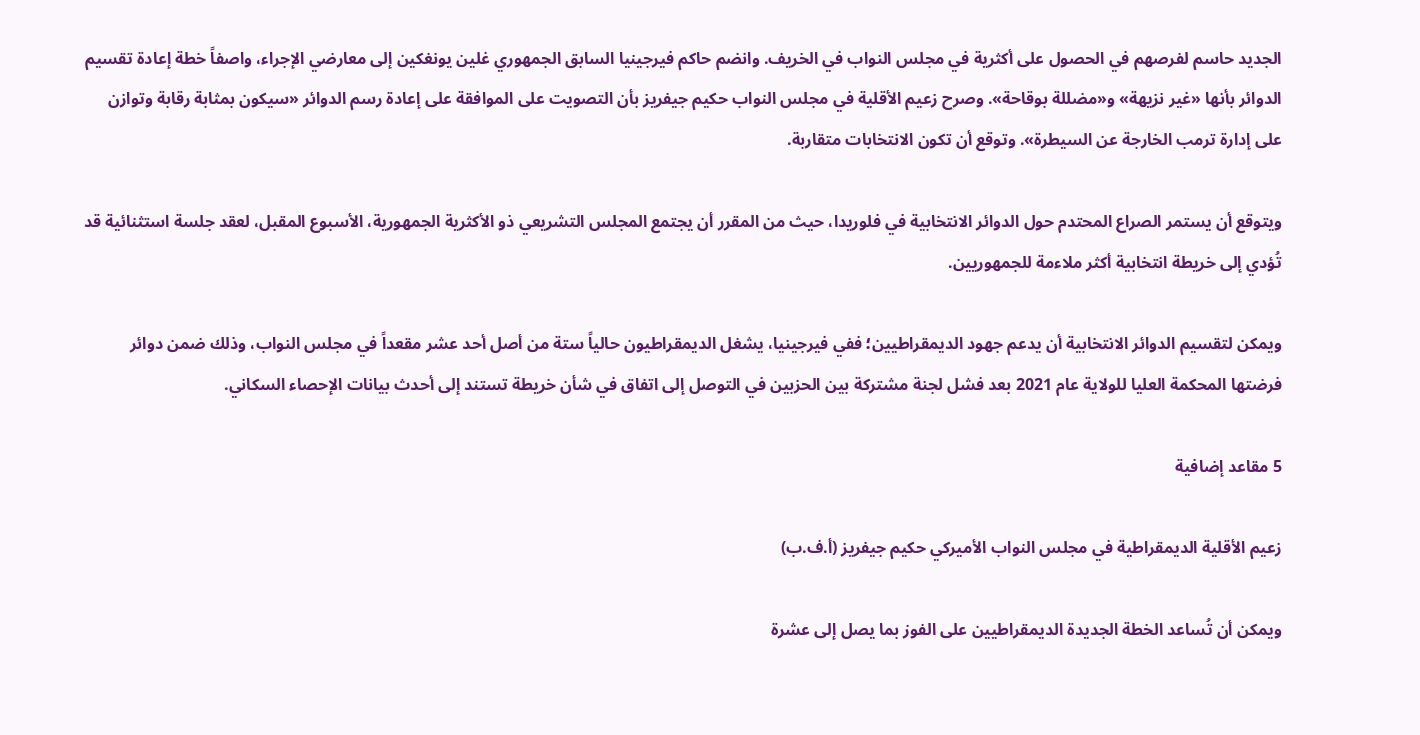الجديد حاسم لفرصهم في الحصول على أكثرية في مجلس النواب في الخريف. وانضم حاكم فيرجينيا السابق الجمهوري غلين يونغكين إلى معارضي الإجراء، واصفاً خطة إعادة تقسيم الدوائر بأنها «غير نزيهة» و«مضللة بوقاحة». وصرح زعيم الأقلية في مجلس النواب حكيم جيفريز بأن التصويت على الموافقة على إعادة رسم الدوائر «سيكون بمثابة رقابة وتوازن على إدارة ترمب الخارجة عن السيطرة». وتوقع أن تكون الانتخابات متقاربة.

ويتوقع أن يستمر الصراع المحتدم حول الدوائر الانتخابية في فلوريدا، حيث من المقرر أن يجتمع المجلس التشريعي ذو الأكثرية الجمهورية، الأسبوع المقبل، لعقد جلسة استثنائية قد تُؤدي إلى خريطة انتخابية أكثر ملاءمة للجمهوريين.

ويمكن لتقسيم الدوائر الانتخابية أن يدعم جهود الديمقراطيين؛ ففي فيرجينيا، يشغل الديمقراطيون حالياً ستة من أصل أحد عشر مقعداً في مجلس النواب، وذلك ضمن دوائر فرضتها المحكمة العليا للولاية عام 2021 بعد فشل لجنة مشتركة بين الحزبين في التوصل إلى اتفاق في شأن خريطة تستند إلى أحدث بيانات الإحصاء السكاني.

5 مقاعد إضافية

زعيم الأقلية الديمقراطية في مجلس النواب الأميركي حكيم جيفريز (أ.ف.ب)

ويمكن أن تُساعد الخطة الجديدة الديمقراطيين على الفوز بما يصل إلى عشرة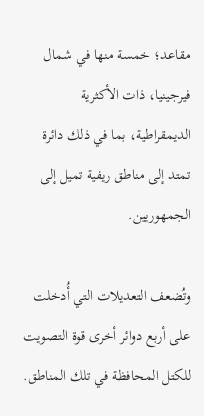مقاعد؛ خمسة منها في شمال فيرجينيا، ذات الأكثرية الديمقراطية، بما في ذلك دائرة تمتد إلى مناطق ريفية تميل إلى الجمهوريين.

وتُضعف التعديلات التي أُدخلت على أربع دوائر أخرى قوة التصويت للكتل المحافظة في تلك المناطق.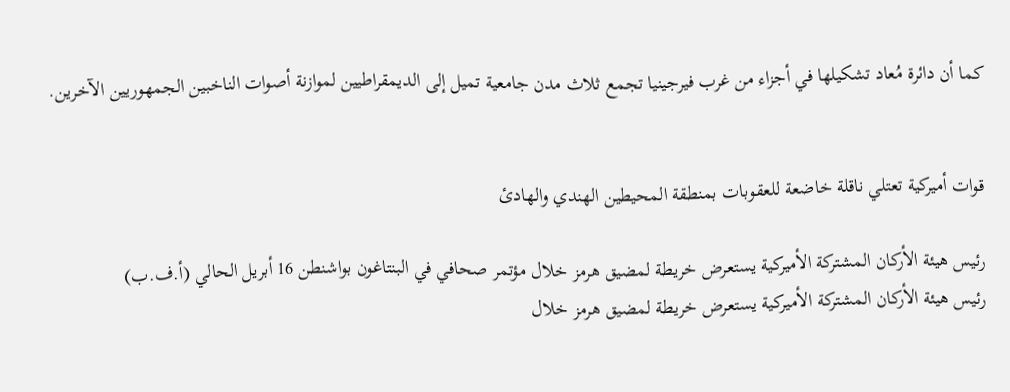كما أن دائرة مُعاد تشكيلها في أجزاء من غرب فيرجينيا تجمع ثلاث مدن جامعية تميل إلى الديمقراطيين لموازنة أصوات الناخبين الجمهوريين الآخرين.


قوات أميركية تعتلي ناقلة خاضعة للعقوبات بمنطقة المحيطين الهندي والهادئ

رئيس هيئة الأركان المشتركة الأميركية يستعرض خريطة لمضيق هرمز خلال مؤتمر صحافي في البنتاغون بواشنطن 16 أبريل الحالي (أ.ف.ب)
رئيس هيئة الأركان المشتركة الأميركية يستعرض خريطة لمضيق هرمز خلال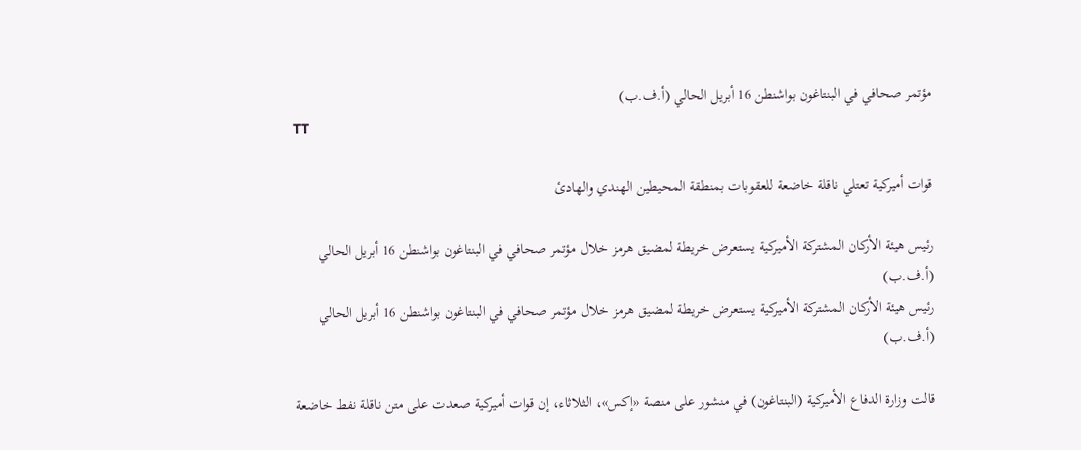مؤتمر صحافي في البنتاغون بواشنطن 16 أبريل الحالي (أ.ف.ب)
TT

قوات أميركية تعتلي ناقلة خاضعة للعقوبات بمنطقة المحيطين الهندي والهادئ

رئيس هيئة الأركان المشتركة الأميركية يستعرض خريطة لمضيق هرمز خلال مؤتمر صحافي في البنتاغون بواشنطن 16 أبريل الحالي (أ.ف.ب)
رئيس هيئة الأركان المشتركة الأميركية يستعرض خريطة لمضيق هرمز خلال مؤتمر صحافي في البنتاغون بواشنطن 16 أبريل الحالي (أ.ف.ب)

قالت وزارة الدفاع الأميركية (البنتاغون) في منشور على منصة «إكس»، الثلاثاء، إن قوات أميركية صعدت على متن ناقلة نفط خاضعة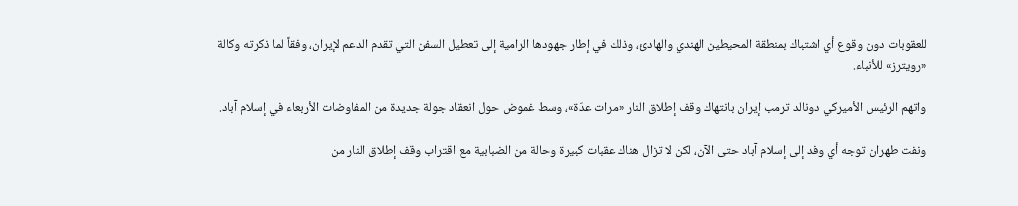للعقوبات دون وقوع أي اشتباك بمنطقة المحيطين الهندي والهادئ، وذلك في إطار جهودها الرامية إلى تعطيل السفن التي تقدم الدعم لإيران، وفقاً لما ذكرته وكالة «رويترز» للأنباء.

واتهم الرئيس الأميركي دونالد ترمب إيران بانتهاك وقف إطلاق النار «مرات عدّة»، وسط غموض حول انعقاد جولة جديدة من المفاوضات الأربعاء في إسلام آباد.

ونفت طهران توجه أي وفد إلى إسلام آباد حتى الآن، لكن لا تزال هناك عقبات كبيرة وحالة من الضبابية مع اقتراب وقف إطلاق النار من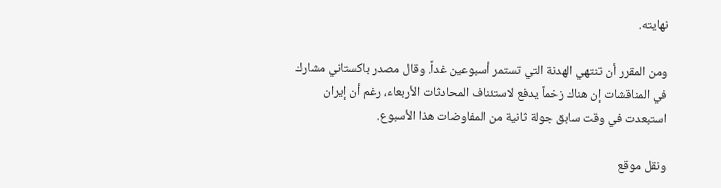نهايته.

ومن المقرر أن تنتهي الهدنة التي تستمر أسبوعين غداً. وقال مصدر باكستاني مشارك في المناقشات إن هناك زخماً يدفع لاستئناف المحادثات الأربعاء، رغم أن إيران استبعدت في وقت سابق جولة ثانية من المفاوضات هذا الأسبوع.

ونقل موقع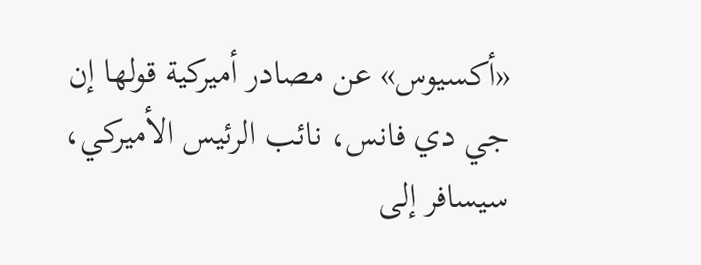«أكسيوس» عن مصادر أميركية قولها إن جي دي فانس، نائب الرئيس الأميركي، سيسافر إلى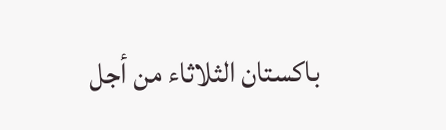باكستان الثلاثاء من أجل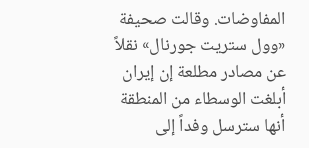المفاوضات. وقالت صحيفة «وول ستريت جورنال» نقلاً عن مصادر مطلعة إن إيران أبلغت الوسطاء من المنطقة أنها سترسل وفداً إلى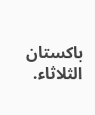باكستان الثلاثاء.